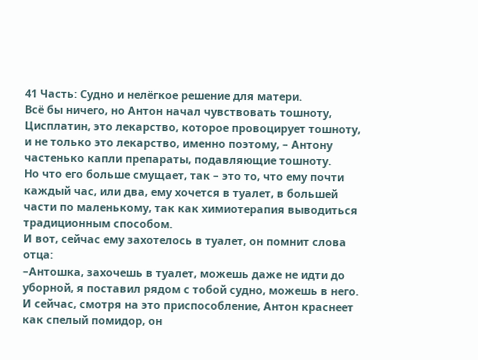41 Часть: Судно и нелёгкое решение для матери.
Всё бы ничего, но Антон начал чувствовать тошноту, Цисплатин, это лекарство, которое провоцирует тошноту, и не только это лекарство, именно поэтому, – Антону частенько капли препараты, подавляющие тошноту.
Но что его больше смущает, так – это то, что ему почти каждый час, или два, ему хочется в туалет, в большей части по маленькому, так как химиотерапия выводиться традиционным способом.
И вот, сейчас ему захотелось в туалет, он помнит слова отца:
–Антошка, захочешь в туалет, можешь даже не идти до уборной, я поставил рядом с тобой судно, можешь в него.
И сейчас, смотря на это приспособление, Антон краснеет как спелый помидор, он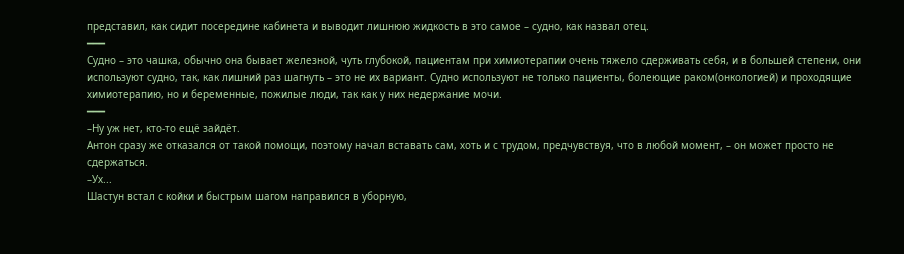представил, как сидит посередине кабинета и выводит лишнюю жидкость в это самое – судно, как назвал отец.
━━━
Судно – это чашка, обычно она бывает железной, чуть глубокой, пациентам при химиотерапии очень тяжело сдерживать себя, и в большей степени, они используют судно, так, как лишний раз шагнуть – это не их вариант. Судно используют не только пациенты, болеющие раком(онкологией) и проходящие химиотерапию, но и беременные, пожилые люди, так как у них недержание мочи.
━━━
–Ну уж нет, кто-то ещё зайдёт.
Антон сразу же отказался от такой помощи, поэтому начал вставать сам, хоть и с трудом, предчувствуя, что в любой момент, – он может просто не сдержаться.
–Ух...
Шастун встал с койки и быстрым шагом направился в уборную,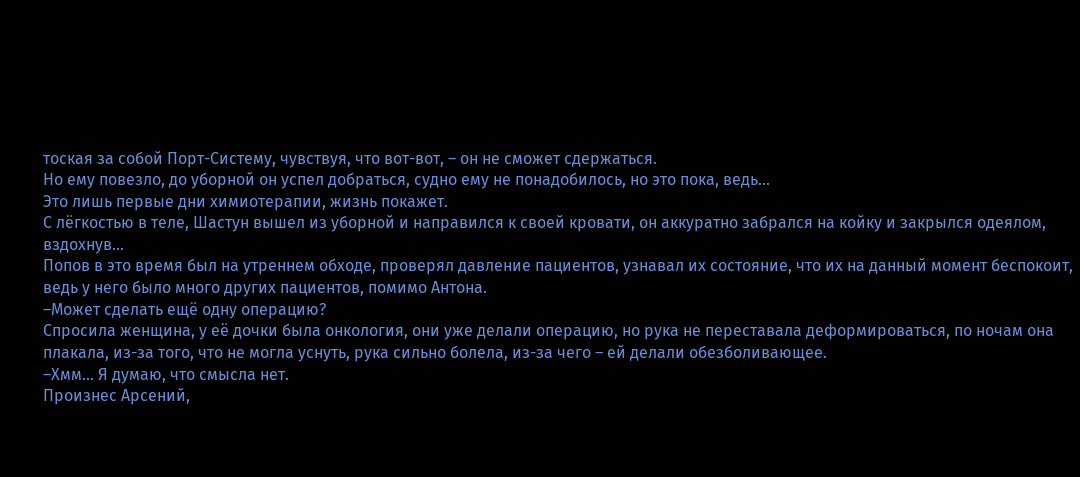тоская за собой Порт-Систему, чувствуя, что вот-вот, – он не сможет сдержаться.
Но ему повезло, до уборной он успел добраться, судно ему не понадобилось, но это пока, ведь...
Это лишь первые дни химиотерапии, жизнь покажет.
С лёгкостью в теле, Шастун вышел из уборной и направился к своей кровати, он аккуратно забрался на койку и закрылся одеялом, вздохнув...
Попов в это время был на утреннем обходе, проверял давление пациентов, узнавал их состояние, что их на данный момент беспокоит, ведь у него было много других пациентов, помимо Антона.
–Может сделать ещё одну операцию?
Спросила женщина, у её дочки была онкология, они уже делали операцию, но рука не переставала деформироваться, по ночам она плакала, из-за того, что не могла уснуть, рука сильно болела, из-за чего – ей делали обезболивающее.
–Хмм... Я думаю, что смысла нет.
Произнес Арсений,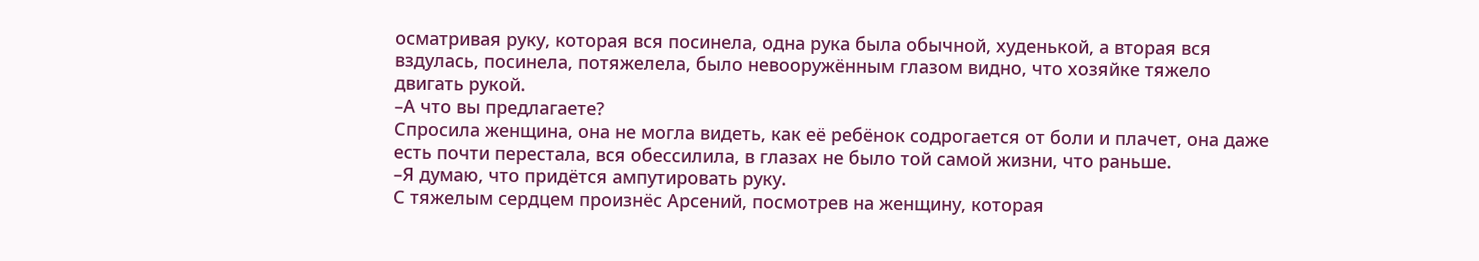осматривая руку, которая вся посинела, одна рука была обычной, худенькой, а вторая вся вздулась, посинела, потяжелела, было невооружённым глазом видно, что хозяйке тяжело двигать рукой.
–А что вы предлагаете?
Спросила женщина, она не могла видеть, как её ребёнок содрогается от боли и плачет, она даже есть почти перестала, вся обессилила, в глазах не было той самой жизни, что раньше.
–Я думаю, что придётся ампутировать руку.
С тяжелым сердцем произнёс Арсений, посмотрев на женщину, которая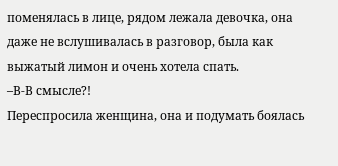поменялась в лице, рядом лежала девочка, она даже не вслушивалась в разговор, была как выжатый лимон и очень хотела спать.
–В-В смысле?!
Переспросила женщина, она и подумать боялась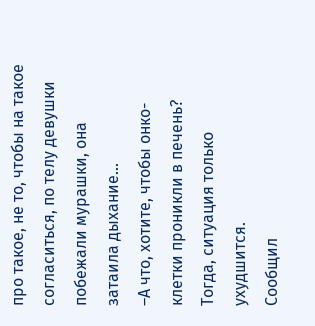про такое, не то, чтобы на такое согласиться, по телу девушки побежали мурашки, она затаила дыхание...
–А что, хотите, чтобы онко-клетки проникли в печень? Тогда, ситуация только ухудшится.
Сообщил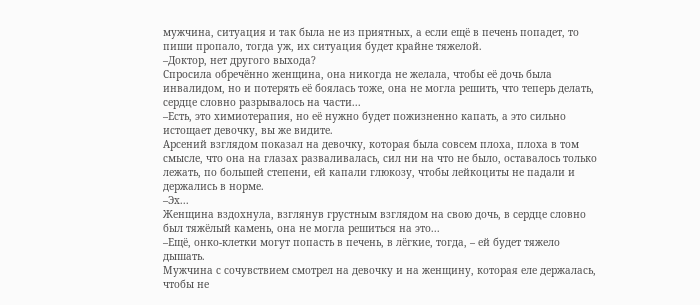мужчина, ситуация и так была не из приятных, а если ещё в печень попадет, то пиши пропало, тогда уж, их ситуация будет крайне тяжелой.
–Доктор, нет другого выхода?
Спросила обречённо женщина, она никогда не желала, чтобы её дочь была инвалидом, но и потерять её боялась тоже, она не могла решить, что теперь делать, сердце словно разрывалось на части...
–Есть, это химиотерапия, но её нужно будет пожизненно капать, а это сильно истощает девочку, вы же видите.
Арсений взглядом показал на девочку, которая была совсем плоха, плоха в том смысле, что она на глазах разваливалась, сил ни на что не было, оставалось только лежать, по большей степени, ей капали глюкозу, чтобы лейкоциты не падали и держались в норме.
–Эх...
Женщина вздохнула, взглянув грустным взглядом на свою дочь, в сердце словно был тяжёлый камень, она не могла решиться на это...
–Ещё, онко-клетки могут попасть в печень, в лёгкие, тогда, – ей будет тяжело дышать.
Мужчина с сочувствием смотрел на девочку и на женщину, которая еле держалась, чтобы не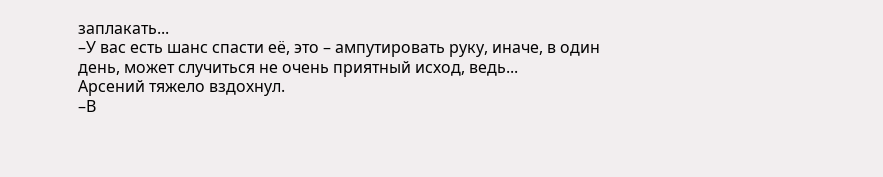заплакать...
–У вас есть шанс спасти её, это – ампутировать руку, иначе, в один день, может случиться не очень приятный исход, ведь...
Арсений тяжело вздохнул.
–В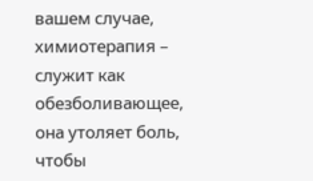вашем случае, химиотерапия – служит как обезболивающее, она утоляет боль, чтобы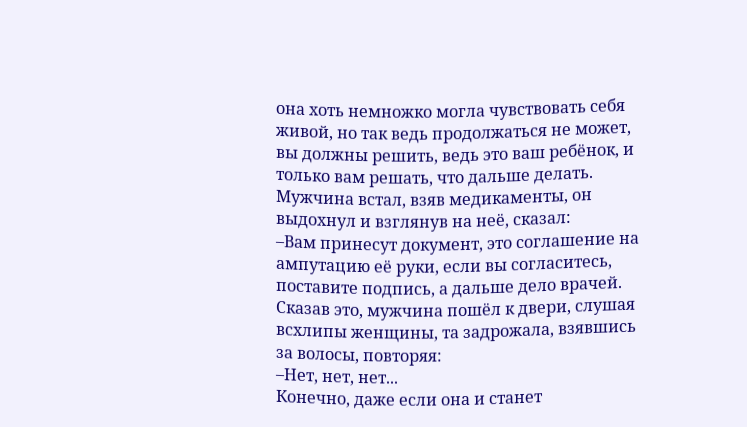она хоть немножко могла чувствовать себя живой, но так ведь продолжаться не может, вы должны решить, ведь это ваш ребёнок, и только вам решать, что дальше делать.
Мужчина встал, взяв медикаменты, он выдохнул и взглянув на неё, сказал:
–Вам принесут документ, это соглашение на ампутацию её руки, если вы согласитесь, поставите подпись, а дальше дело врачей.
Сказав это, мужчина пошёл к двери, слушая всхлипы женщины, та задрожала, взявшись за волосы, повторяя:
–Нет, нет, нет...
Конечно, даже если она и станет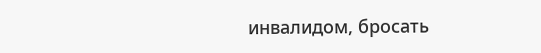инвалидом, бросать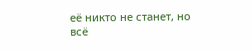её никто не станет, но всё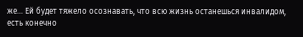же... Ей будет тяжело осознавать, что всю жизнь останешься инвалидом, есть конечно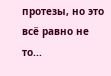протезы, но это всё равно не то...